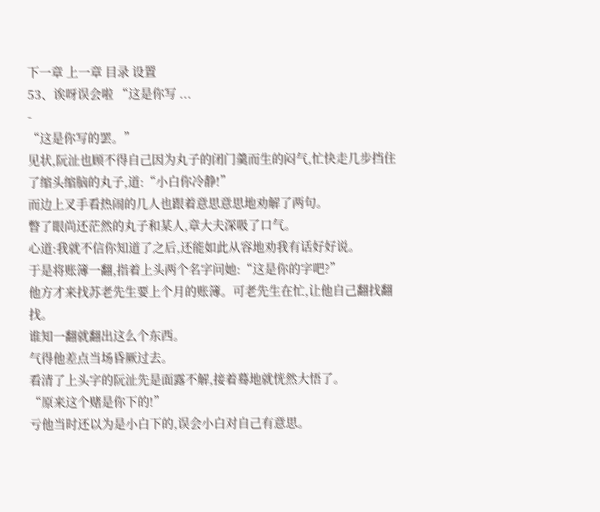下一章 上一章 目录 设置
53、诶呀误会啦 “这是你写 ...
-
“这是你写的罢。”
见状,阮沚也顾不得自己因为丸子的闭门羹而生的闷气,忙快走几步挡住了缩头缩脑的丸子,道:“小白你冷静!”
而边上叉手看热闹的几人也跟着意思意思地劝解了两句。
瞥了眼尚还茫然的丸子和某人,章大夫深吸了口气。
心道:我就不信你知道了之后,还能如此从容地劝我有话好好说。
于是将账簿一翻,指着上头两个名字问她:“这是你的字吧?”
他方才来找苏老先生要上个月的账簿。可老先生在忙,让他自己翻找翻找。
谁知一翻就翻出这么个东西。
气得他差点当场昏厥过去。
看清了上头字的阮沚先是面露不解,接着蓦地就恍然大悟了。
“原来这个赌是你下的!”
亏他当时还以为是小白下的,误会小白对自己有意思。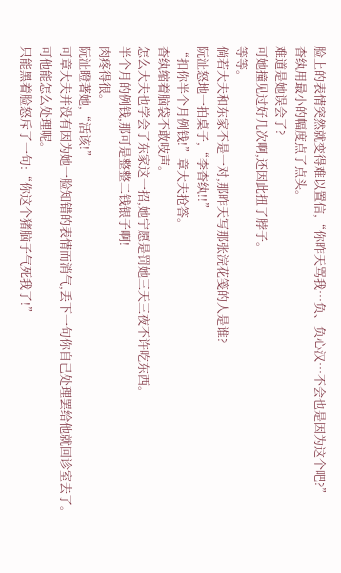脸上的表情突然就变得难以置信,“你昨天骂我…负、负心汉…不会也是因为这个吧?”
杳纨用最小的幅度点了点头。
难道是她误会了?
可她撞见过好几次啊,还因此扭了脖子。
等等。
倘若大夫和东家不是一对,那昨天写那张浣花笺的人是谁?
阮沚怒地一拍桌子,“李杳纨!!”
“扣你半个月例钱!”章大夫抢答。
杳纨缩着脑袋不敢吱声。
怎么大夫也学会了东家这一招,她宁愿是罚她三天三夜不许吃东西。
半个月的例钱,那可是整整二钱银子啊!
肉疼得很。
阮沚瞪著她,“活该!”
可章大夫并没有因为她一脸知错的表情而消气,丢下一句你自己处理罢给他就回诊室去了。
可他能怎么处理呢。
只能黑着脸怒斥了一句:“你这个猪脑子气死我了!”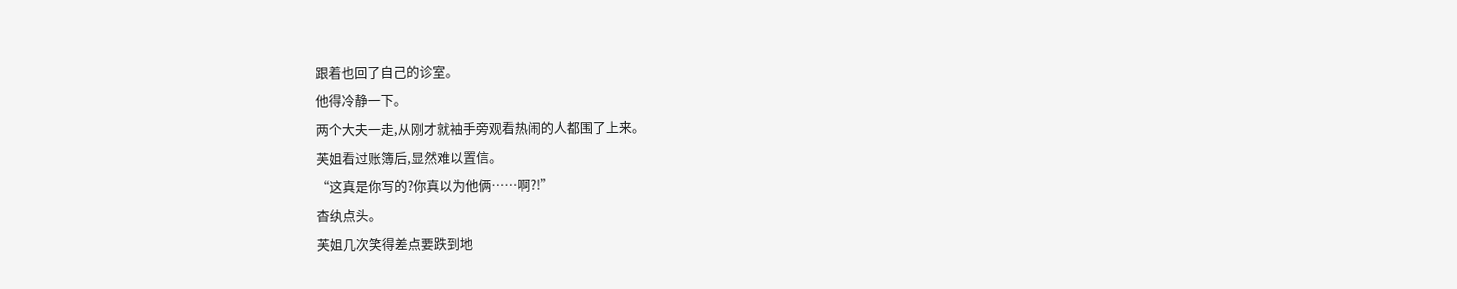跟着也回了自己的诊室。
他得冷静一下。
两个大夫一走,从刚才就袖手旁观看热闹的人都围了上来。
芙姐看过账簿后,显然难以置信。
“这真是你写的?你真以为他俩……啊?!”
杳纨点头。
芙姐几次笑得差点要跌到地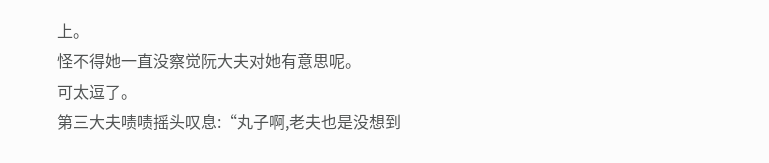上。
怪不得她一直没察觉阮大夫对她有意思呢。
可太逗了。
第三大夫啧啧摇头叹息:“丸子啊,老夫也是没想到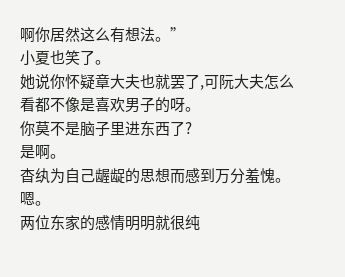啊你居然这么有想法。”
小夏也笑了。
她说你怀疑章大夫也就罢了,可阮大夫怎么看都不像是喜欢男子的呀。
你莫不是脑子里进东西了?
是啊。
杳纨为自己龌龊的思想而感到万分羞愧。
嗯。
两位东家的感情明明就很纯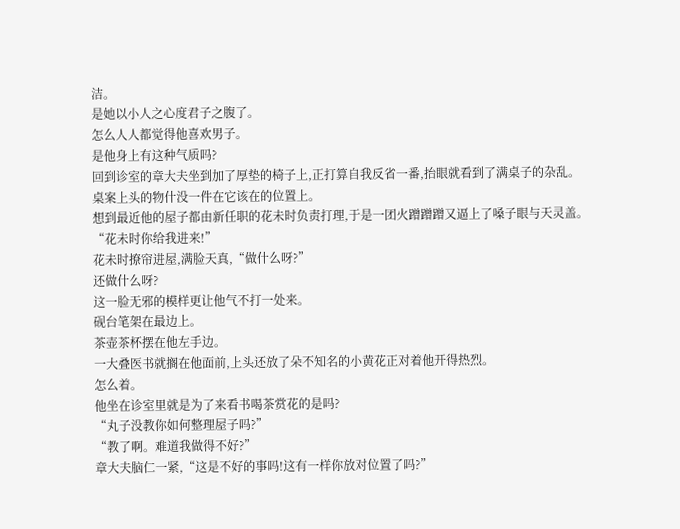洁。
是她以小人之心度君子之腹了。
怎么人人都觉得他喜欢男子。
是他身上有这种气质吗?
回到诊室的章大夫坐到加了厚垫的椅子上,正打算自我反省一番,抬眼就看到了满桌子的杂乱。
桌案上头的物什没一件在它该在的位置上。
想到最近他的屋子都由新任职的花未时负责打理,于是一团火蹭蹭蹭又逼上了嗓子眼与天灵盖。
“花未时你给我进来!”
花未时撩帘进屋,满脸天真,“做什么呀?”
还做什么呀?
这一脸无邪的模样更让他气不打一处来。
砚台笔架在最边上。
茶壶茶杯摆在他左手边。
一大叠医书就搁在他面前,上头还放了朵不知名的小黄花正对着他开得热烈。
怎么着。
他坐在诊室里就是为了来看书喝茶赏花的是吗?
“丸子没教你如何整理屋子吗?”
“教了啊。难道我做得不好?”
章大夫脑仁一紧,“这是不好的事吗!这有一样你放对位置了吗?”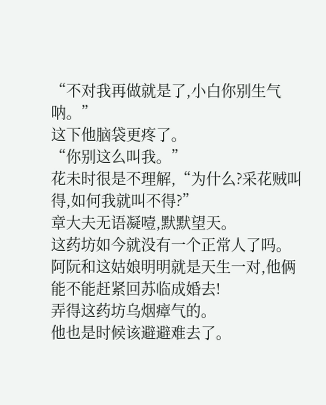“不对我再做就是了,小白你别生气呐。”
这下他脑袋更疼了。
“你别这么叫我。”
花未时很是不理解,“为什么?采花贼叫得,如何我就叫不得?”
章大夫无语凝噎,默默望天。
这药坊如今就没有一个正常人了吗。
阿阮和这姑娘明明就是天生一对,他俩能不能赶紧回苏临成婚去!
弄得这药坊乌烟瘴气的。
他也是时候该避避难去了。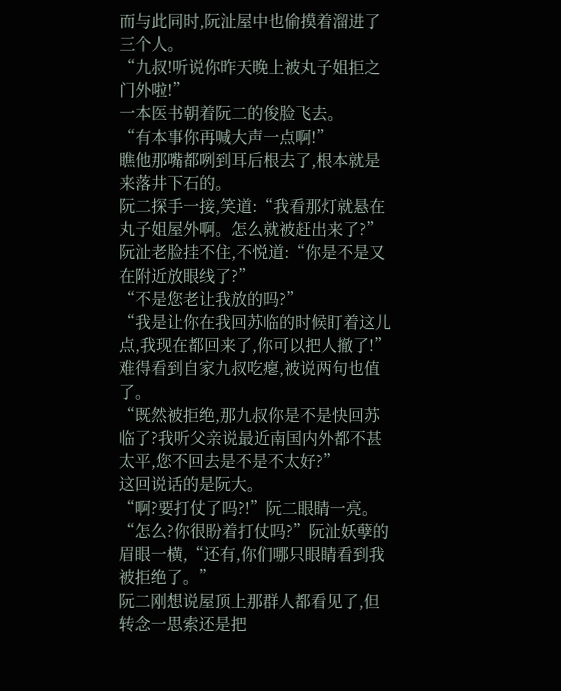而与此同时,阮沚屋中也偷摸着溜进了三个人。
“九叔!听说你昨天晚上被丸子姐拒之门外啦!”
一本医书朝着阮二的俊脸飞去。
“有本事你再喊大声一点啊!”
瞧他那嘴都咧到耳后根去了,根本就是来落井下石的。
阮二探手一接,笑道:“我看那灯就悬在丸子姐屋外啊。怎么就被赶出来了?”
阮沚老脸挂不住,不悦道:“你是不是又在附近放眼线了?”
“不是您老让我放的吗?”
“我是让你在我回苏临的时候盯着这儿点,我现在都回来了,你可以把人撤了!”
难得看到自家九叔吃瘪,被说两句也值了。
“既然被拒绝,那九叔你是不是快回苏临了?我听父亲说最近南国内外都不甚太平,您不回去是不是不太好?”
这回说话的是阮大。
“啊?要打仗了吗?!”阮二眼睛一亮。
“怎么?你很盼着打仗吗?”阮沚妖孽的眉眼一横,“还有,你们哪只眼睛看到我被拒绝了。”
阮二刚想说屋顶上那群人都看见了,但转念一思索还是把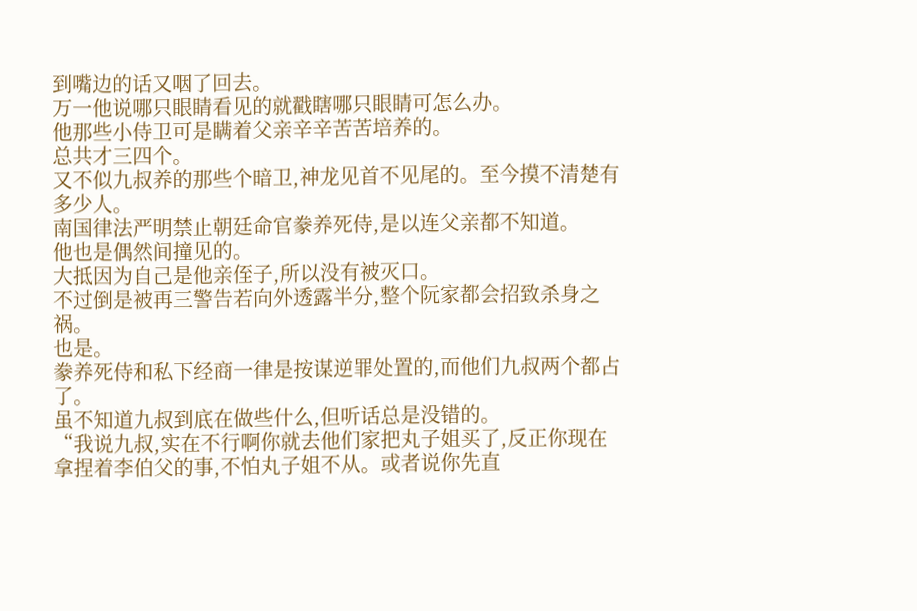到嘴边的话又咽了回去。
万一他说哪只眼睛看见的就戳瞎哪只眼睛可怎么办。
他那些小侍卫可是瞒着父亲辛辛苦苦培养的。
总共才三四个。
又不似九叔养的那些个暗卫,神龙见首不见尾的。至今摸不清楚有多少人。
南国律法严明禁止朝廷命官豢养死侍,是以连父亲都不知道。
他也是偶然间撞见的。
大抵因为自己是他亲侄子,所以没有被灭口。
不过倒是被再三警告若向外透露半分,整个阮家都会招致杀身之祸。
也是。
豢养死侍和私下经商一律是按谋逆罪处置的,而他们九叔两个都占了。
虽不知道九叔到底在做些什么,但听话总是没错的。
“我说九叔,实在不行啊你就去他们家把丸子姐买了,反正你现在拿捏着李伯父的事,不怕丸子姐不从。或者说你先直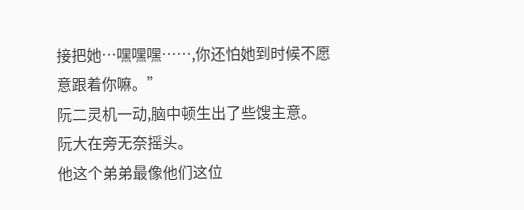接把她…嘿嘿嘿……,你还怕她到时候不愿意跟着你嘛。”
阮二灵机一动,脑中顿生出了些馊主意。
阮大在旁无奈摇头。
他这个弟弟最像他们这位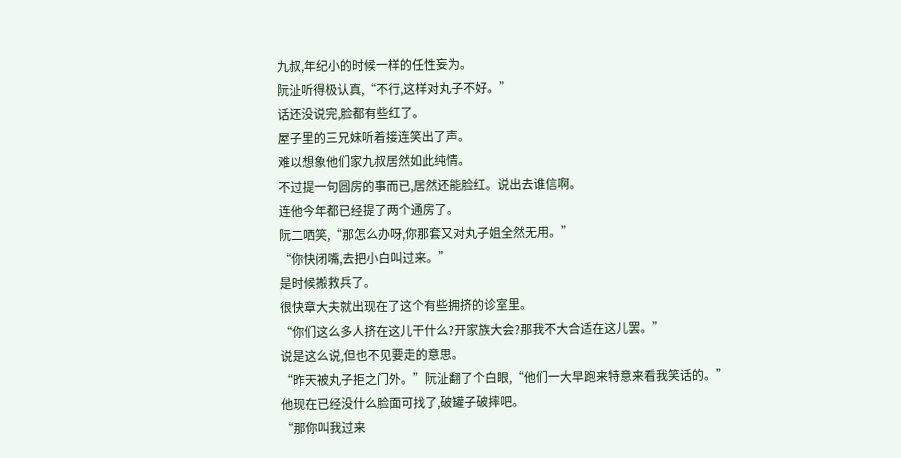九叔,年纪小的时候一样的任性妄为。
阮沚听得极认真,“不行,这样对丸子不好。”
话还没说完,脸都有些红了。
屋子里的三兄妹听着接连笑出了声。
难以想象他们家九叔居然如此纯情。
不过提一句圆房的事而已,居然还能脸红。说出去谁信啊。
连他今年都已经提了两个通房了。
阮二哂笑,“那怎么办呀,你那套又对丸子姐全然无用。”
“你快闭嘴,去把小白叫过来。”
是时候搬救兵了。
很快章大夫就出现在了这个有些拥挤的诊室里。
“你们这么多人挤在这儿干什么?开家族大会?那我不大合适在这儿罢。”
说是这么说,但也不见要走的意思。
“昨天被丸子拒之门外。”阮沚翻了个白眼,“他们一大早跑来特意来看我笑话的。”
他现在已经没什么脸面可找了,破罐子破摔吧。
“那你叫我过来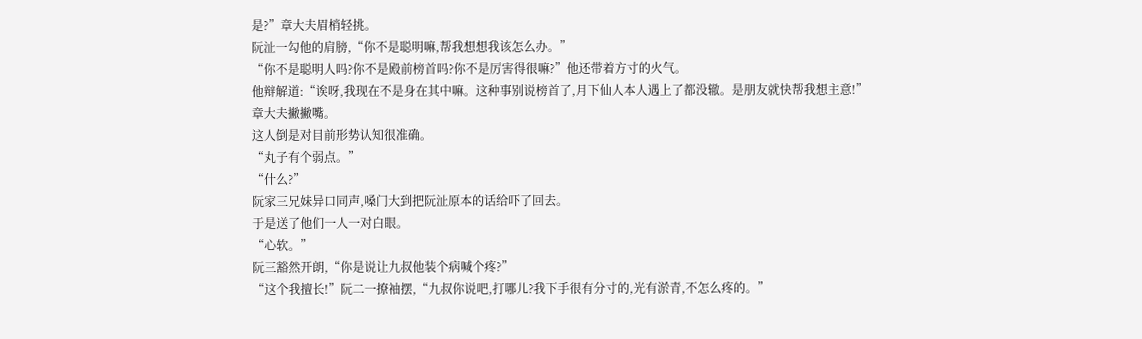是?”章大夫眉梢轻挑。
阮沚一勾他的肩膀,“你不是聪明嘛,帮我想想我该怎么办。”
“你不是聪明人吗?你不是殿前榜首吗?你不是厉害得很嘛?”他还带着方寸的火气。
他辩解道:“诶呀,我现在不是身在其中嘛。这种事别说榜首了,月下仙人本人遇上了都没辙。是朋友就快帮我想主意!”
章大夫撇撇嘴。
这人倒是对目前形势认知很准确。
“丸子有个弱点。”
“什么?”
阮家三兄妹异口同声,嗓门大到把阮沚原本的话给吓了回去。
于是送了他们一人一对白眼。
“心软。”
阮三豁然开朗,“你是说让九叔他装个病喊个疼?”
“这个我擅长!”阮二一撩袖摆,“九叔你说吧,打哪儿?我下手很有分寸的,光有淤青,不怎么疼的。”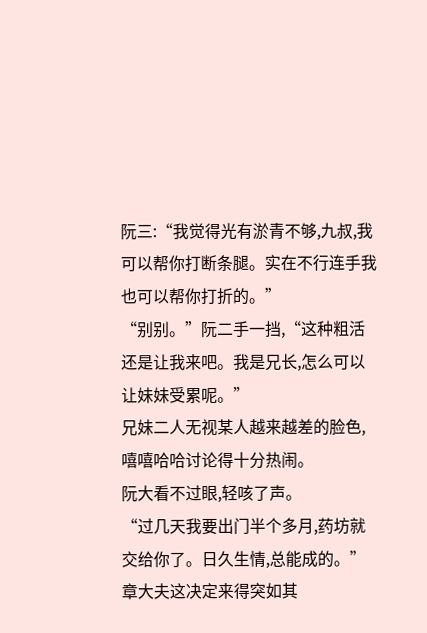阮三:“我觉得光有淤青不够,九叔,我可以帮你打断条腿。实在不行连手我也可以帮你打折的。”
“别别。”阮二手一挡,“这种粗活还是让我来吧。我是兄长,怎么可以让妹妹受累呢。”
兄妹二人无视某人越来越差的脸色,嘻嘻哈哈讨论得十分热闹。
阮大看不过眼,轻咳了声。
“过几天我要出门半个多月,药坊就交给你了。日久生情,总能成的。”
章大夫这决定来得突如其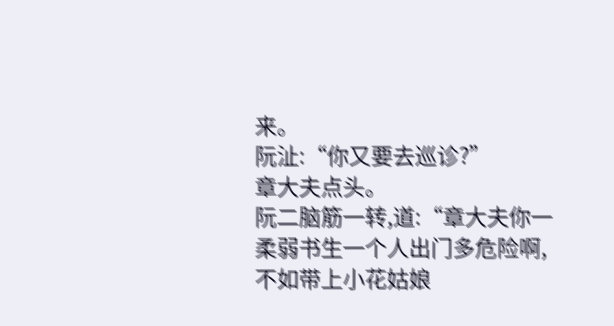来。
阮沚:“你又要去巡诊?”
章大夫点头。
阮二脑筋一转,道:“章大夫你一柔弱书生一个人出门多危险啊,不如带上小花姑娘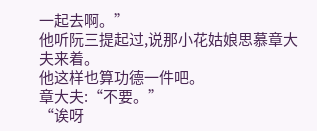一起去啊。”
他听阮三提起过,说那小花姑娘思慕章大夫来着。
他这样也算功德一件吧。
章大夫:“不要。”
“诶呀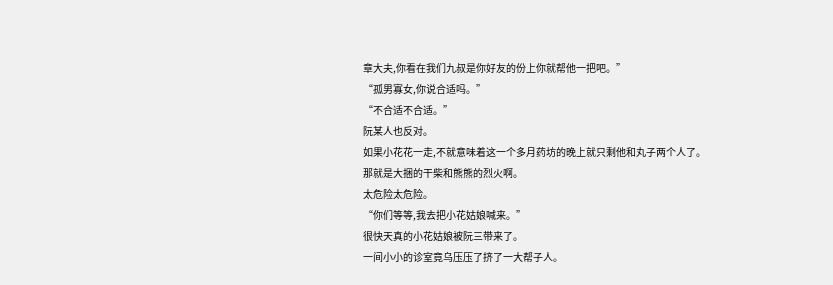章大夫,你看在我们九叔是你好友的份上你就帮他一把吧。”
“孤男寡女,你说合适吗。”
“不合适不合适。”
阮某人也反对。
如果小花花一走,不就意味着这一个多月药坊的晚上就只剩他和丸子两个人了。
那就是大捆的干柴和熊熊的烈火啊。
太危险太危险。
“你们等等,我去把小花姑娘喊来。”
很快天真的小花姑娘被阮三带来了。
一间小小的诊室竟乌压压了挤了一大帮子人。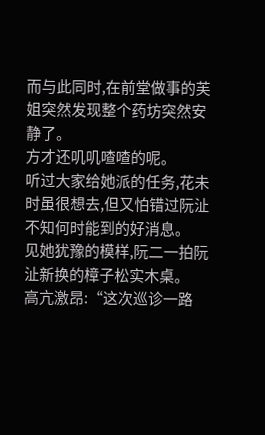而与此同时,在前堂做事的芙姐突然发现整个药坊突然安静了。
方才还叽叽喳喳的呢。
听过大家给她派的任务,花未时虽很想去,但又怕错过阮沚不知何时能到的好消息。
见她犹豫的模样,阮二一拍阮沚新换的樟子松实木桌。
高亢激昂:“这次巡诊一路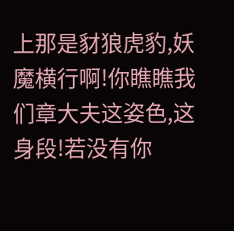上那是豺狼虎豹,妖魔横行啊!你瞧瞧我们章大夫这姿色,这身段!若没有你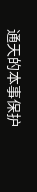通天的本事保护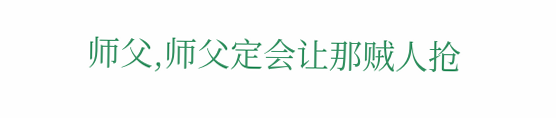师父,师父定会让那贼人抢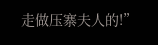走做压寨夫人的!”